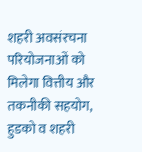शहरी अवसंरचना परियोजनाओं को मिलेगा वित्तीय और तकनीकी सहयोग, हुडको व शहरी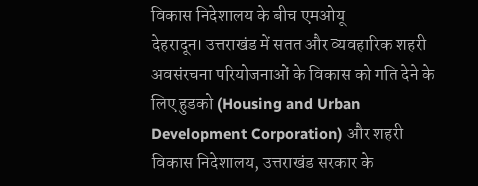विकास निदेशालय के बीच एमओयू
देहरादून। उत्तराखंड में सतत और व्यवहारिक शहरी अवसंरचना परियोजनाओं के विकास को गति देने के लिए हुडको (Housing and Urban Development Corporation) और शहरी विकास निदेशालय, उत्तराखंड सरकार के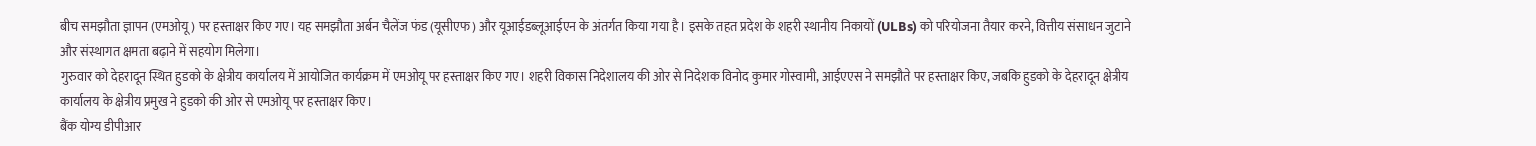बीच समझौता ज्ञापन (एमओयू) पर हस्ताक्षर किए गए। यह समझौता अर्बन चैलेंज फंड (यूसीएफ) और यूआईडब्लूआईएन के अंतर्गत किया गया है। इसके तहत प्रदेश के शहरी स्थानीय निकायों (ULBs) को परियोजना तैयार करने, वित्तीय संसाधन जुटाने और संस्थागत क्षमता बढ़ाने में सहयोग मिलेगा।
गुरुवार को देहरादून स्थित हुडको के क्षेत्रीय कार्यालय में आयोजित कार्यक्रम में एमओयू पर हस्ताक्षर किए गए। शहरी विकास निदेशालय की ओर से निदेशक विनोद कुमार गोस्वामी, आईएएस ने समझौते पर हस्ताक्षर किए, जबकि हुडको के देहरादून क्षेत्रीय कार्यालय के क्षेत्रीय प्रमुख ने हुडको की ओर से एमओयू पर हस्ताक्षर किए।
बैंक योग्य डीपीआर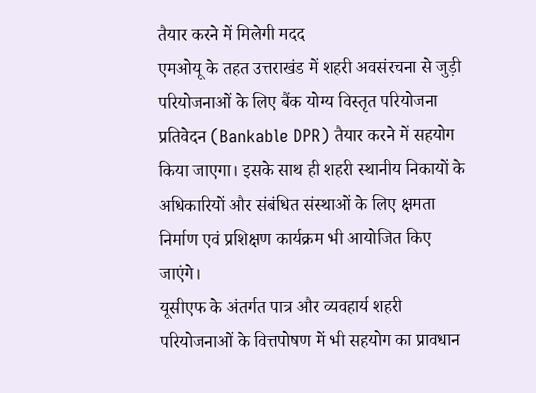तैयार करने में मिलेगी मदद
एमओयू के तहत उत्तराखंड में शहरी अवसंरचना से जुड़ी परियोजनाओं के लिए बैंक योग्य विस्तृत परियोजना प्रतिवेदन (Bankable DPR) तैयार करने में सहयोग किया जाएगा। इसके साथ ही शहरी स्थानीय निकायों के अधिकारियों और संबंधित संस्थाओं के लिए क्षमता निर्माण एवं प्रशिक्षण कार्यक्रम भी आयोजित किए जाएंगे।
यूसीएफ के अंतर्गत पात्र और व्यवहार्य शहरी परियोजनाओं के वित्तपोषण में भी सहयोग का प्रावधान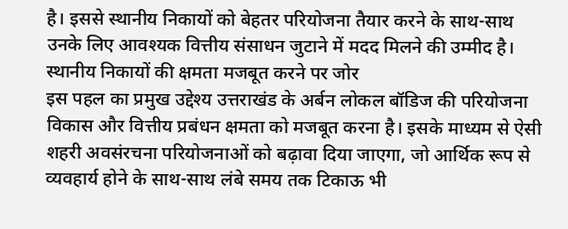है। इससे स्थानीय निकायों को बेहतर परियोजना तैयार करने के साथ-साथ उनके लिए आवश्यक वित्तीय संसाधन जुटाने में मदद मिलने की उम्मीद है।
स्थानीय निकायों की क्षमता मजबूत करने पर जोर
इस पहल का प्रमुख उद्देश्य उत्तराखंड के अर्बन लोकल बॉडिज की परियोजना विकास और वित्तीय प्रबंधन क्षमता को मजबूत करना है। इसके माध्यम से ऐसी शहरी अवसंरचना परियोजनाओं को बढ़ावा दिया जाएगा, जो आर्थिक रूप से व्यवहार्य होने के साथ-साथ लंबे समय तक टिकाऊ भी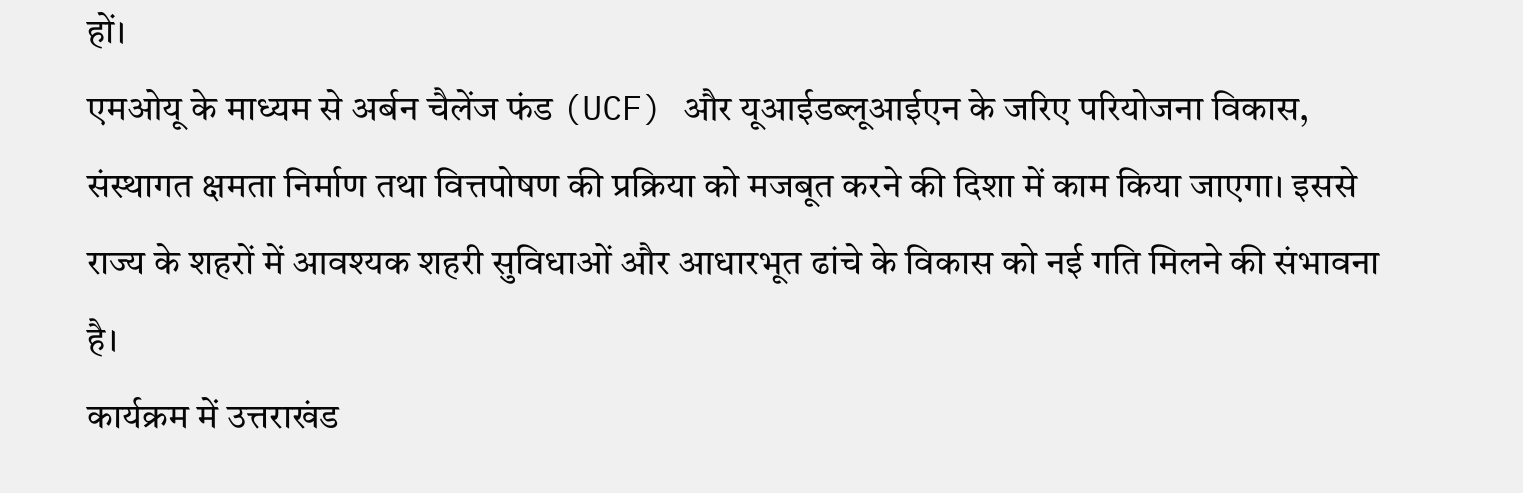हों।
एमओयू के माध्यम से अर्बन चैलेंज फंड (UCF) और यूआईडब्लूआईएन के जरिए परियोजना विकास, संस्थागत क्षमता निर्माण तथा वित्तपोषण की प्रक्रिया को मजबूत करने की दिशा में काम किया जाएगा। इससे राज्य के शहरों में आवश्यक शहरी सुविधाओं और आधारभूत ढांचे के विकास को नई गति मिलने की संभावना है।
कार्यक्रम में उत्तराखंड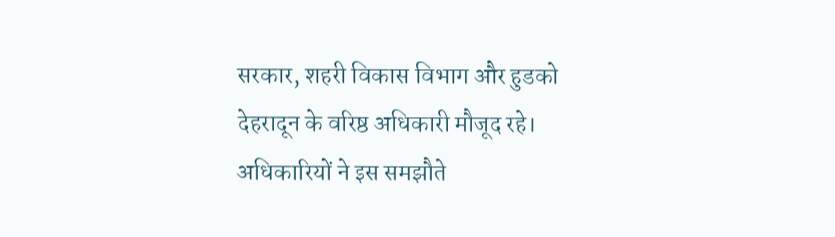सरकार, शहरी विकास विभाग और हुडको देहरादून के वरिष्ठ अधिकारी मौजूद रहे। अधिकारियों ने इस समझौते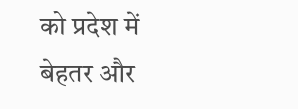को प्रदेश में बेहतर और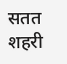सतत शहरी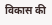विकास की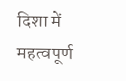दिशा में महत्वपूर्ण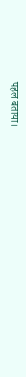पहल बताया।